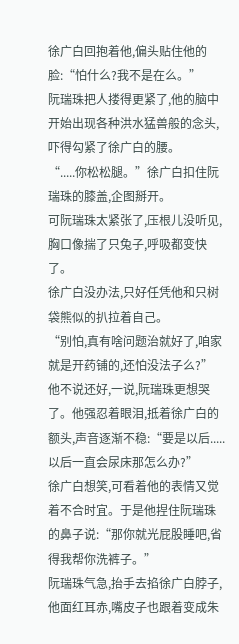徐广白回抱着他,偏头贴住他的脸:“怕什么?我不是在么。”
阮瑞珠把人搂得更紧了,他的脑中开始出现各种洪水猛兽般的念头,吓得勾紧了徐广白的腰。
“.....你松松腿。”徐广白扣住阮瑞珠的膝盖,企图掰开。
可阮瑞珠太紧张了,压根儿没听见,胸口像揣了只兔子,呼吸都变快了。
徐广白没办法,只好任凭他和只树袋熊似的扒拉着自己。
“别怕,真有啥问题治就好了,咱家就是开药铺的,还怕没法子么?”
他不说还好,一说,阮瑞珠更想哭了。他强忍着眼泪,抵着徐广白的额头,声音逐渐不稳:“要是以后.....以后一直会尿床那怎么办?”
徐广白想笑,可看着他的表情又觉着不合时宜。于是他捏住阮瑞珠的鼻子说:“那你就光屁股睡吧,省得我帮你洗裤子。”
阮瑞珠气急,抬手去掐徐广白脖子,他面红耳赤,嘴皮子也跟着变成朱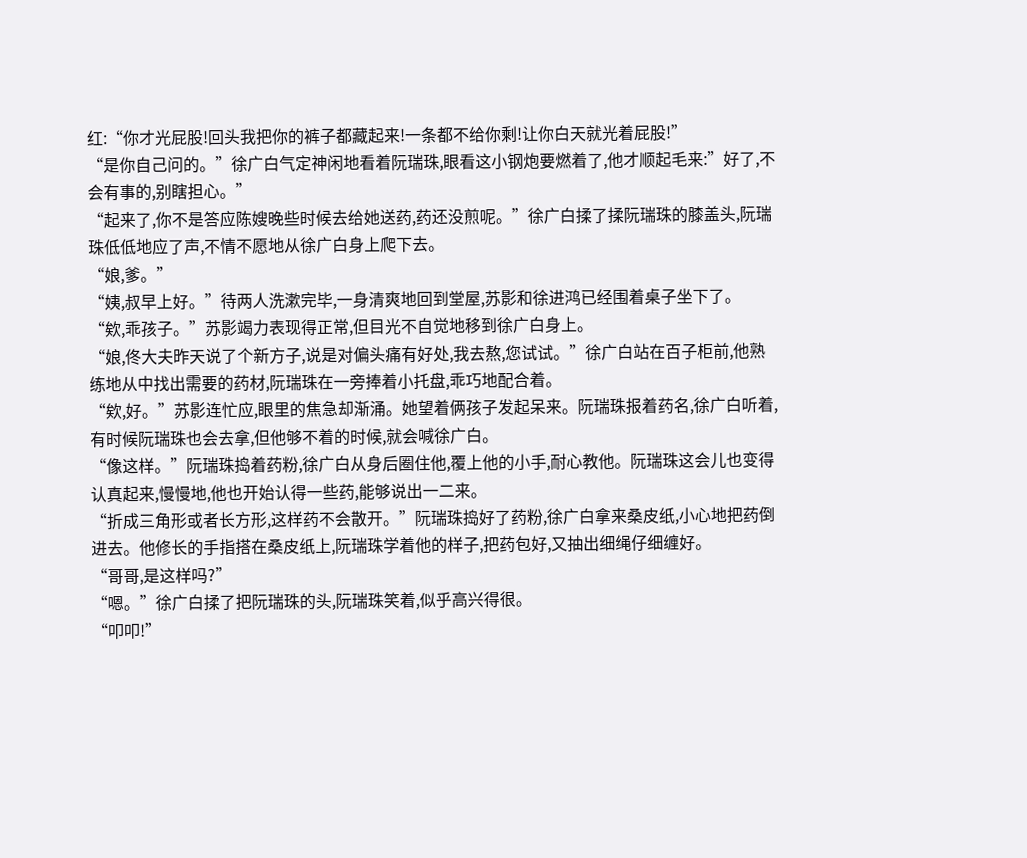红:“你才光屁股!回头我把你的裤子都藏起来!一条都不给你剩!让你白天就光着屁股!”
“是你自己问的。”徐广白气定神闲地看着阮瑞珠,眼看这小钢炮要燃着了,他才顺起毛来:”好了,不会有事的,别瞎担心。”
“起来了,你不是答应陈嫂晚些时候去给她送药,药还没煎呢。”徐广白揉了揉阮瑞珠的膝盖头,阮瑞珠低低地应了声,不情不愿地从徐广白身上爬下去。
“娘,爹。”
“姨,叔早上好。”待两人洗漱完毕,一身清爽地回到堂屋,苏影和徐进鸿已经围着桌子坐下了。
“欸,乖孩子。”苏影竭力表现得正常,但目光不自觉地移到徐广白身上。
“娘,佟大夫昨天说了个新方子,说是对偏头痛有好处,我去熬,您试试。”徐广白站在百子柜前,他熟练地从中找出需要的药材,阮瑞珠在一旁捧着小托盘,乖巧地配合着。
“欸,好。”苏影连忙应,眼里的焦急却渐涌。她望着俩孩子发起呆来。阮瑞珠报着药名,徐广白听着,有时候阮瑞珠也会去拿,但他够不着的时候,就会喊徐广白。
“像这样。”阮瑞珠捣着药粉,徐广白从身后圈住他,覆上他的小手,耐心教他。阮瑞珠这会儿也变得认真起来,慢慢地,他也开始认得一些药,能够说出一二来。
“折成三角形或者长方形,这样药不会散开。”阮瑞珠捣好了药粉,徐广白拿来桑皮纸,小心地把药倒进去。他修长的手指搭在桑皮纸上,阮瑞珠学着他的样子,把药包好,又抽出细绳仔细缠好。
“哥哥,是这样吗?”
“嗯。”徐广白揉了把阮瑞珠的头,阮瑞珠笑着,似乎高兴得很。
“叩叩!”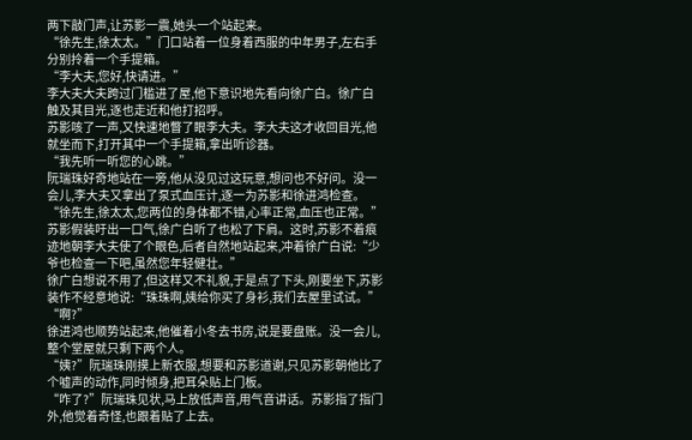两下敲门声,让苏影一震,她头一个站起来。
“徐先生,徐太太。”门口站着一位身着西服的中年男子,左右手分别拎着一个手提箱。
“李大夫,您好,快请进。”
李大夫大夫跨过门槛进了屋,他下意识地先看向徐广白。徐广白触及其目光,逐也走近和他打招呼。
苏影咳了一声,又快速地瞥了眼李大夫。李大夫这才收回目光,他就坐而下,打开其中一个手提箱,拿出听诊器。
“我先听一听您的心跳。”
阮瑞珠好奇地站在一旁,他从没见过这玩意,想问也不好问。没一会儿,李大夫又拿出了泵式血压计,逐一为苏影和徐进鸿检查。
“徐先生,徐太太,您两位的身体都不错,心率正常,血压也正常。”苏影假装吁出一口气,徐广白听了也松了下肩。这时,苏影不着痕迹地朝李大夫使了个眼色,后者自然地站起来,冲着徐广白说:“少爷也检查一下吧,虽然您年轻健壮。”
徐广白想说不用了,但这样又不礼貌,于是点了下头,刚要坐下,苏影装作不经意地说:“珠珠啊,姨给你买了身衫,我们去屋里试试。”
“啊?”
徐进鸿也顺势站起来,他催着小冬去书房,说是要盘账。没一会儿,整个堂屋就只剩下两个人。
“姨?”阮瑞珠刚摸上新衣服,想要和苏影道谢,只见苏影朝他比了个嘘声的动作,同时倾身,把耳朵贴上门板。
“咋了?”阮瑞珠见状,马上放低声音,用气音讲话。苏影指了指门外,他觉着奇怪,也跟着贴了上去。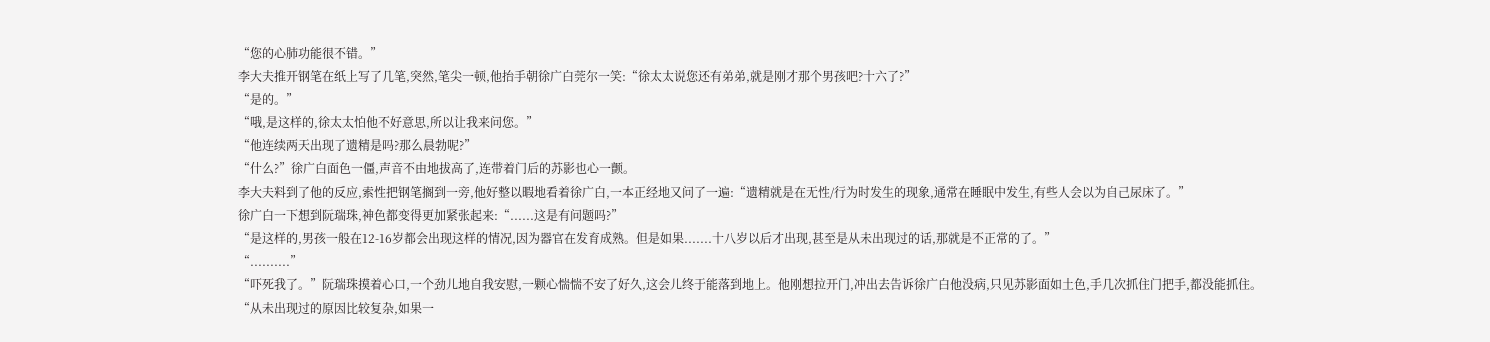“您的心肺功能很不错。”
李大夫推开钢笔在纸上写了几笔,突然,笔尖一顿,他抬手朝徐广白莞尔一笑:“徐太太说您还有弟弟,就是刚才那个男孩吧?十六了?”
“是的。”
“哦,是这样的,徐太太怕他不好意思,所以让我来问您。”
“他连续两天出现了遗精是吗?那么晨勃呢?”
“什么?”徐广白面色一僵,声音不由地拔高了,连带着门后的苏影也心一颤。
李大夫料到了他的反应,索性把钢笔搁到一旁,他好整以暇地看着徐广白,一本正经地又问了一遍:“遗精就是在无性/行为时发生的现象,通常在睡眠中发生,有些人会以为自己尿床了。”
徐广白一下想到阮瑞珠,神色都变得更加紧张起来:“......这是有问题吗?”
“是这样的,男孩一般在12-16岁都会出现这样的情况,因为器官在发育成熟。但是如果.......十八岁以后才出现,甚至是从未出现过的话,那就是不正常的了。”
“..........”
“吓死我了。”阮瑞珠摸着心口,一个劲儿地自我安慰,一颗心惴惴不安了好久,这会儿终于能落到地上。他刚想拉开门,冲出去告诉徐广白他没病,只见苏影面如土色,手几次抓住门把手,都没能抓住。
“从未出现过的原因比较复杂,如果一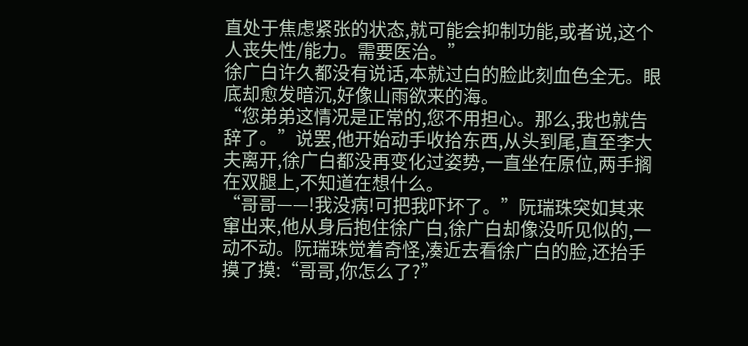直处于焦虑紧张的状态,就可能会抑制功能,或者说,这个人丧失性/能力。需要医治。”
徐广白许久都没有说话,本就过白的脸此刻血色全无。眼底却愈发暗沉,好像山雨欲来的海。
“您弟弟这情况是正常的,您不用担心。那么,我也就告辞了。”说罢,他开始动手收拾东西,从头到尾,直至李大夫离开,徐广白都没再变化过姿势,一直坐在原位,两手搁在双腿上,不知道在想什么。
“哥哥——!我没病!可把我吓坏了。”阮瑞珠突如其来窜出来,他从身后抱住徐广白,徐广白却像没听见似的,一动不动。阮瑞珠觉着奇怪,凑近去看徐广白的脸,还抬手摸了摸:“哥哥,你怎么了?”